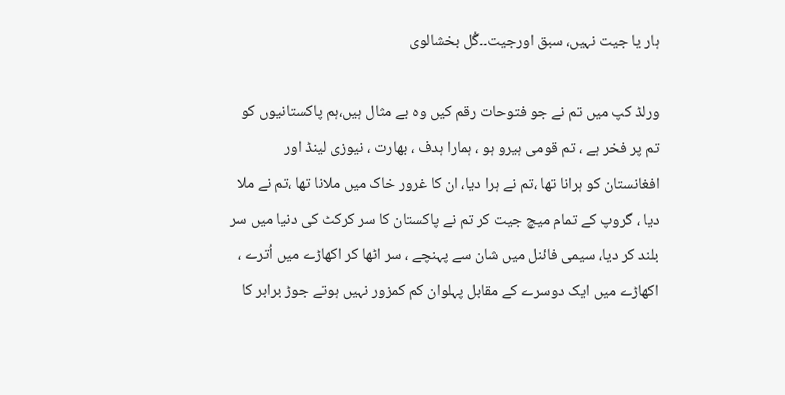ہار یا جیت نہیں، سبق اورجیت۔۔گُل بخشالوی

ورلڈ کپ میں تم نے جو فتوحات رقم کیں وہ بے مثال ہیں،ہم پاکستانیوں کو تم پر فخر ہے ، تم قومی ہیرو ہو ، ہمارا ہدف ، بھارت ، نیوزی لینڈ اور افغانستان کو ہرانا تھا ،تم نے ہرا دیا، ان کا غرور خاک میں ملانا تھا ،تم نے ملا دیا ، گروپ کے تمام میچ جیت کر تم نے پاکستان کا سر کرکٹ کی دنیا میں سر بلند کر دیا، سیمی فائنل میں شان سے پہنچے ، سر اٹھا کر اکھاڑے میں اُترے ، اکھاڑے میں ایک دوسرے کے مقابل پہلوان کم کمزور نہیں ہوتے جوڑ برابر کا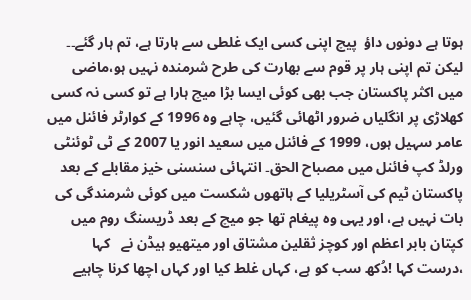ہوتا ہے دونوں داؤ  پیچ اپنی کسی ایک غلطی سے ہارتا ہے، تم ہار گئے۔۔ لیکن تم اپنی ہار پر قوم سے بھارت کی طرح شرمندہ نہیں ہو،ماضی میں اکثر پاکستان جب بھی کوئی ایسا بڑا میچ ہارا ہے تو کسی نہ کسی کھلاڑی پر انگلیاں ضرور اٹھائی گئیں، چاہے وہ 1996 کے کوارٹر فائنل میں عامر سہیل ہوں، 1999 کے فائنل میں سعید انور یا 2007 کے ٹی ٹوئنٹی ورلڈ کپ فائنل میں مصباح الحق۔ انتہائی سنسنی خیز مقابلے کے بعد پاکستان ٹیم کی آسٹریلیا کے ہاتھوں شکست میں کوئی شرمندگی کی بات نہیں ہے، اور یہی وہ پیغام تھا جو میچ کے بعد ڈریسنگ روم میں کپتان بابر اعظم اور کوچز ثقلین مشتاق اور میتھیو ہیڈن نے   کہا ،درست کہا !دُکھ سب کو ہے، کہاں غلط کیا اور کہاں اچھا کرنا چاہیے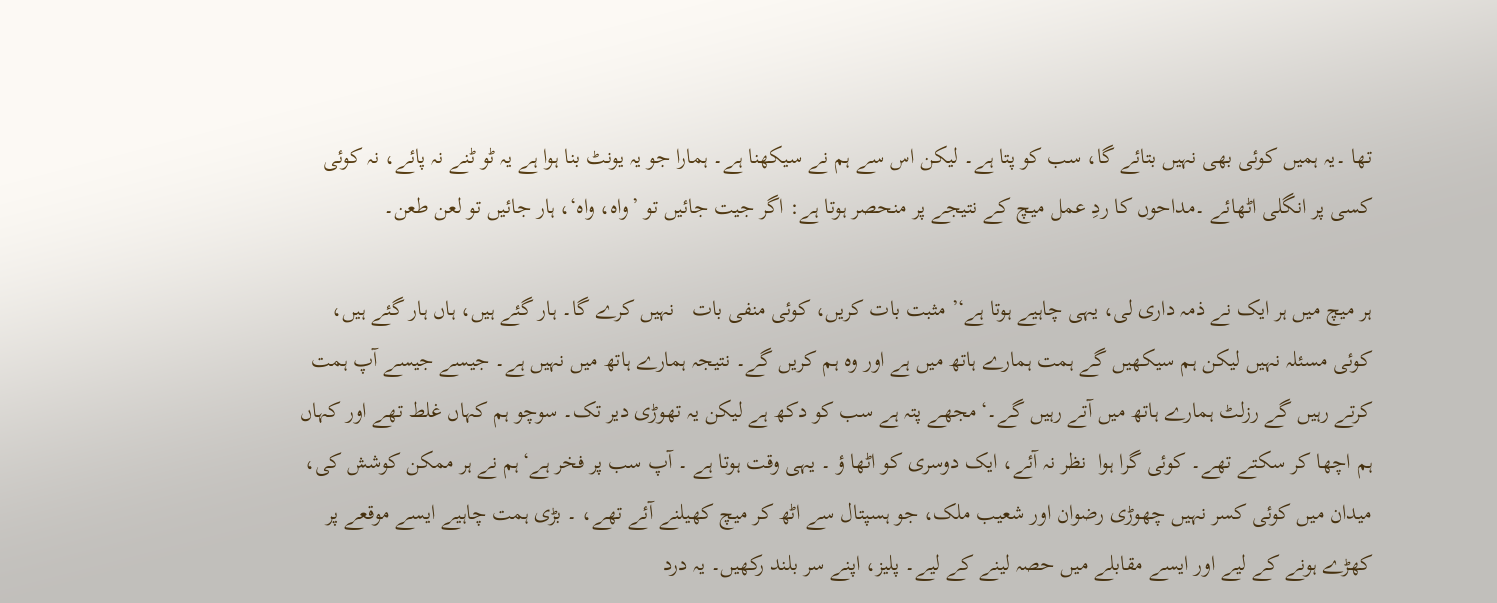تھا ۔یہ ہمیں کوئی بھی نہیں بتائے گا، سب کو پتا ہے۔ لیکن اس سے ہم نے سیکھنا ہے۔ ہمارا جو یہ یونٹ بنا ہوا ہے یہ ٹو ٹنے نہ پائے، نہ کوئی کسی پر انگلی اٹھائے ۔مداحوں کا ردِ عمل میچ کے نتیجے پر منحصر ہوتا ہے: اگر جیت جائیں تو ’واہ، واہ‘، ہار جائیں تو لعن طعن۔

ہر میچ میں ہر ایک نے ذمہ داری لی، یہی چاہیے ہوتا ہے‘’ مثبت بات کریں، کوئی منفی بات   نہیں کرے گا۔ ہار گئے ہیں، ہاں ہار گئے ہیں، کوئی مسئلہ نہیں لیکن ہم سیکھیں گے ہمت ہمارے ہاتھ میں ہے اور وہ ہم کریں گے۔ نتیجہ ہمارے ہاتھ میں نہیں ہے۔ جیسے جیسے آپ ہمت کرتے رہیں گے رزلٹ ہمارے ہاتھ میں آتے رہیں گے۔‘مجھے پتہ ہے سب کو دکھ ہے لیکن یہ تھوڑی دیر تک۔ سوچو ہم کہاں غلط تھے اور کہاں ہم اچھا کر سکتے تھے۔ کوئی گرا ہوا  نظر نہ آئے، ایک دوسری کو اٹھا ؤ ۔ یہی وقت ہوتا ہے ۔ آپ سب پر فخر ہے‘ہم نے ہر ممکن کوشش کی، میدان میں کوئی کسر نہیں چھوڑی رضوان اور شعیب ملک، جو ہسپتال سے اٹھ کر میچ کھیلنے آئے تھے، ۔ بڑی ہمت چاہیے ایسے موقعے پر کھڑے ہونے کے لیے اور ایسے مقابلے میں حصہ لینے کے لیے۔ پلیز، اپنے سر بلند رکھیں۔ یہ درد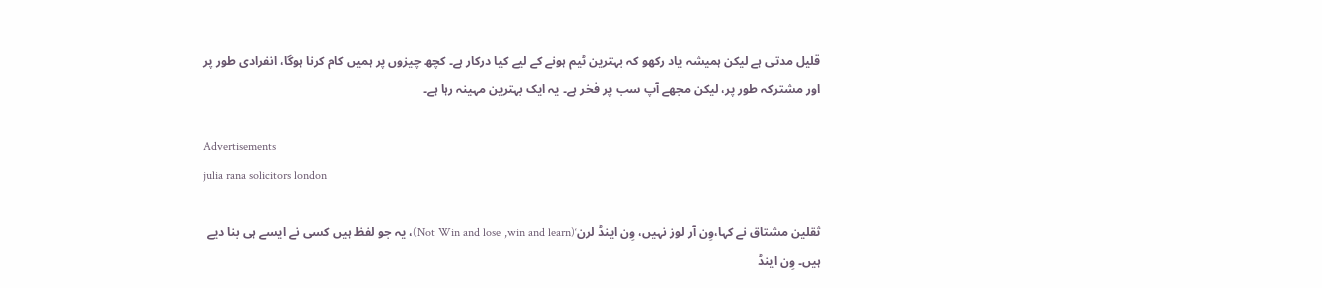قلیل مدتی ہے لیکن ہمیشہ یاد رکھو کہ بہترین ٹیم ہونے کے لیے کیا درکار ہے۔ کچھ چیزوں پر ہمیں کام کرنا ہوگا، انفرادی طور پر اور مشترکہ طور پر، لیکن مجھے آپ سب پر فخر ہے۔ یہ ایک بہترین مہینہ رہا ہے۔

Advertisements
julia rana solicitors london

ثقلین مشتاق نے کہا،وِن آر لوز نہیں، وِن اینڈ لرن‘(Not Win and lose ,win and learn)، یہ جو لفظ ہیں کسی نے ایسے ہی بنا دیے ہیں۔ وِن اینڈ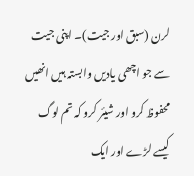لرن (سبق اور جیت)۔ اپنی جیت سے جو اچھی یادیں وابستہ ہیں انھیں محفوظ کرو اور شیئر کرو کہ تم لوگ کیسے لڑے اور ایک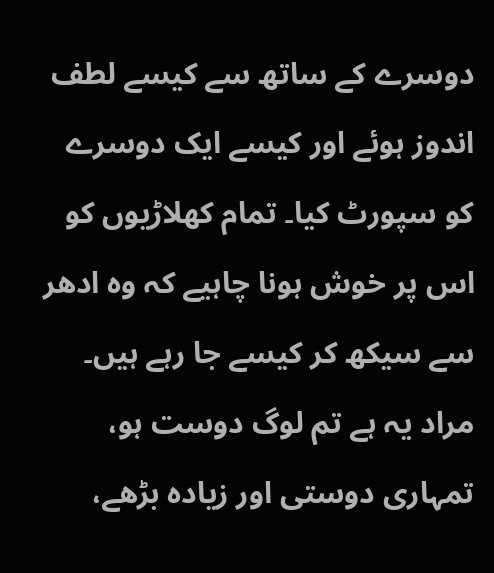دوسرے کے ساتھ سے کیسے لطف اندوز ہوئے اور کیسے ایک دوسرے  کو سپورٹ کیا۔ تمام کھلاڑیوں کو اس پر خوش ہونا چاہیے کہ وہ ادھر سے سیکھ کر کیسے جا رہے ہیں۔  مراد یہ ہے تم لوگ دوست ہو، تمہاری دوستی اور زیادہ بڑھے،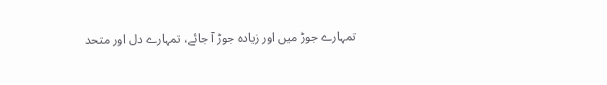تمہارے جوڑ میں اور زیادہ جوڑ آ جائے، تمہارے دل اور متحد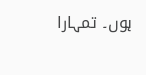ہوں۔ تمہارا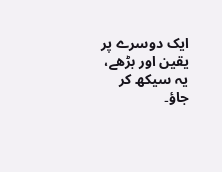ایک دوسرے پر یقین اور بڑھے، یہ سیکھ کر جاؤ۔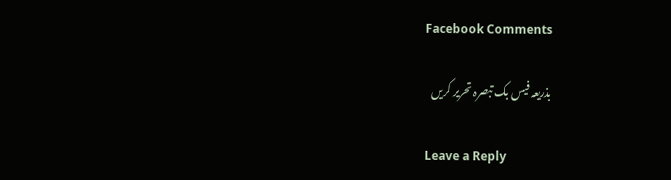Facebook Comments

بذریعہ فیس بک تبصرہ تحریر کریں

Leave a Reply